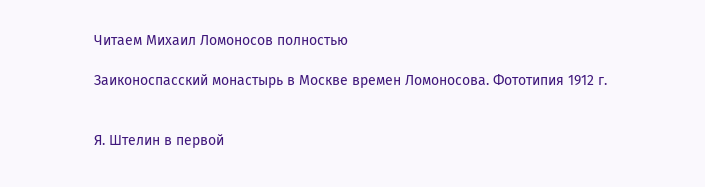Читаем Михаил Ломоносов полностью

Заиконоспасский монастырь в Москве времен Ломоносова. Фототипия 1912 г.


Я. Штелин в первой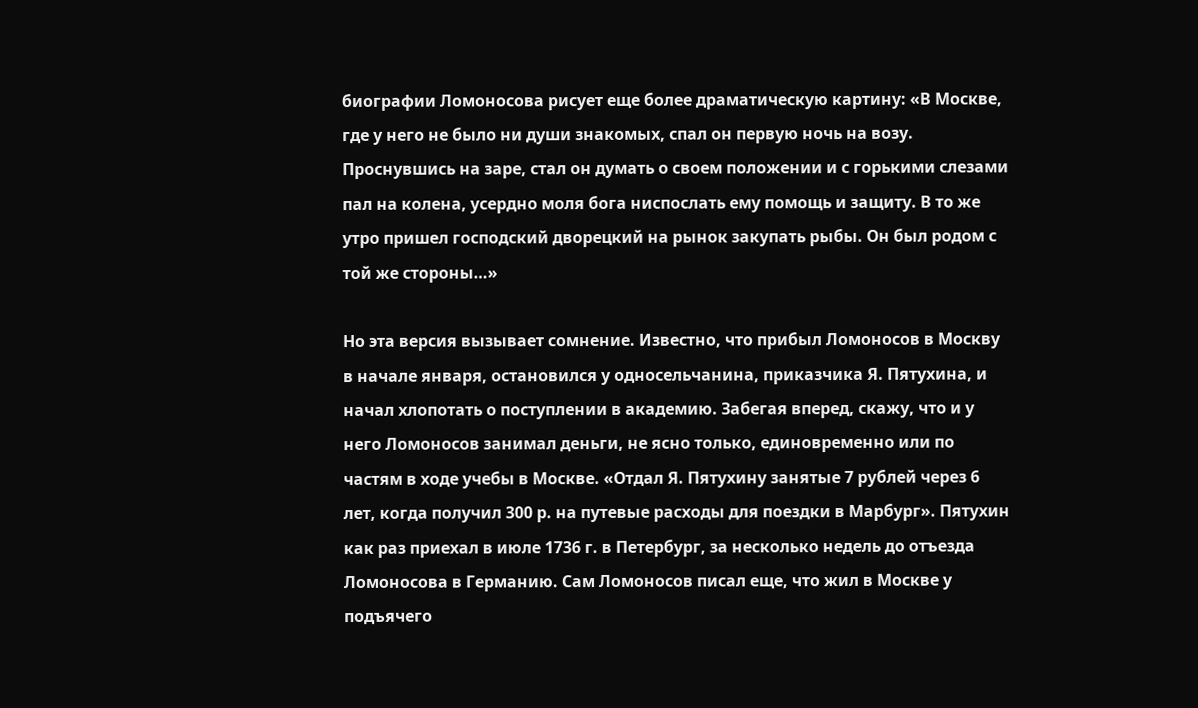биографии Ломоносова рисует еще более драматическую картину: «В Москве, где у него не было ни души знакомых, спал он первую ночь на возу. Проснувшись на заре, стал он думать о своем положении и с горькими слезами пал на колена, усердно моля бога ниспослать ему помощь и защиту. В то же утро пришел господский дворецкий на рынок закупать рыбы. Он был родом с той же стороны…»

Но эта версия вызывает сомнение. Известно, что прибыл Ломоносов в Москву в начале января, остановился у односельчанина, приказчика Я. Пятухина, и начал хлопотать о поступлении в академию. Забегая вперед, скажу, что и у него Ломоносов занимал деньги, не ясно только, единовременно или по частям в ходе учебы в Москве. «Отдал Я. Пятухину занятые 7 рублей через 6 лет, когда получил 300 р. на путевые расходы для поездки в Марбург». Пятухин как раз приехал в июле 1736 г. в Петербург, за несколько недель до отъезда Ломоносова в Германию. Сам Ломоносов писал еще, что жил в Москве у подъячего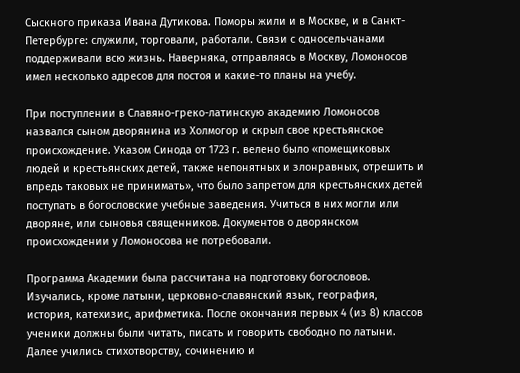Сыскного приказа Ивана Дутикова. Поморы жили и в Москве, и в Санкт-Петербурге: служили, торговали, работали. Связи с односельчанами поддерживали всю жизнь. Наверняка, отправляясь в Москву, Ломоносов имел несколько адресов для постоя и какие-то планы на учебу.

При поступлении в Славяно-греко-латинскую академию Ломоносов назвался сыном дворянина из Холмогор и скрыл свое крестьянское происхождение. Указом Синода от 1723 г. велено было «помещиковых людей и крестьянских детей, также непонятных и злонравных, отрешить и впредь таковых не принимать», что было запретом для крестьянских детей поступать в богословские учебные заведения. Учиться в них могли или дворяне, или сыновья священников. Документов о дворянском происхождении у Ломоносова не потребовали.

Программа Академии была рассчитана на подготовку богословов. Изучались, кроме латыни, церковно-славянский язык, география, история, катехизис, арифметика. После окончания первых 4 (из 8) классов ученики должны были читать, писать и говорить свободно по латыни. Далее учились стихотворству, сочинению и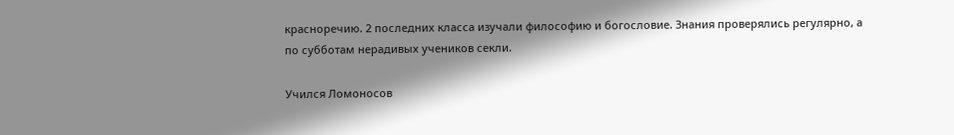красноречию. 2 последних класса изучали философию и богословие. Знания проверялись регулярно, а по субботам нерадивых учеников секли.

Учился Ломоносов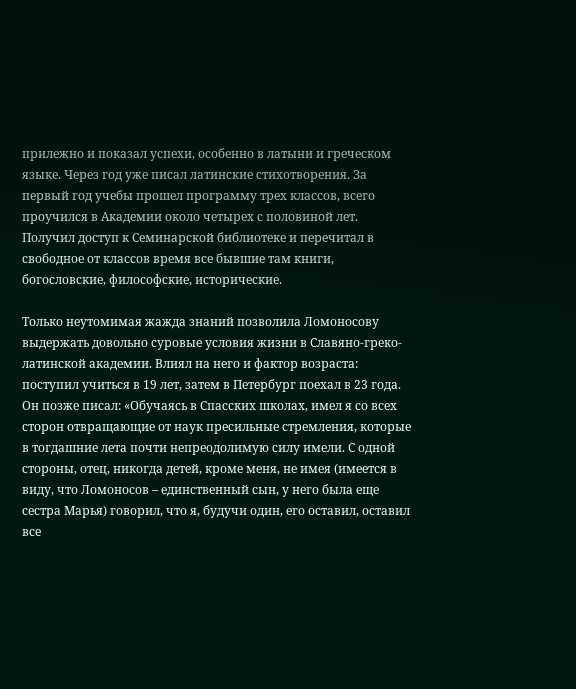прилежно и показал успехи, особенно в латыни и греческом языке. Через год уже писал латинские стихотворения. За первый год учебы прошел программу трех классов, всего проучился в Академии около четырех с половиной лет. Получил доступ к Семинарской библиотеке и перечитал в свободное от классов время все бывшие там книги, богословские, философские, исторические.

Только неутомимая жажда знаний позволила Ломоносову выдержать довольно суровые условия жизни в Славяно-греко-латинской академии. Влиял на него и фактор возраста: поступил учиться в 19 лет, затем в Петербург поехал в 23 года. Он позже писал: «Обучаясь в Спасских школах, имел я со всех сторон отвращающие от наук пресильные стремления, которые в тогдашние лета почти непреодолимую силу имели. С одной стороны, отец, никогда детей, кроме меня, не имея (имеется в виду, что Ломоносов – единственный сын, у него была еще сестра Марья) говорил, что я, будучи один, его оставил, оставил все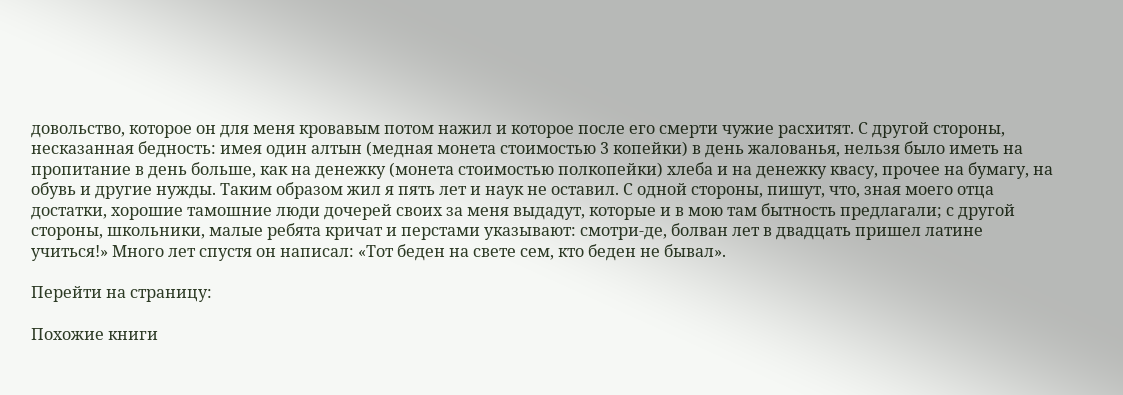довольство, которое он для меня кровавым потом нажил и которое после его смерти чужие расхитят. С другой стороны, несказанная бедность: имея один алтын (медная монета стоимостью 3 копейки) в день жалованья, нельзя было иметь на пропитание в день больше, как на денежку (монета стоимостью полкопейки) хлеба и на денежку квасу, прочее на бумагу, на обувь и другие нужды. Таким образом жил я пять лет и наук не оставил. С одной стороны, пишут, что, зная моего отца достатки, хорошие тамошние люди дочерей своих за меня выдадут, которые и в мою там бытность предлагали; с другой стороны, школьники, малые ребята кричат и перстами указывают: смотри-де, болван лет в двадцать пришел латине учиться!» Много лет спустя он написал: «Тот беден на свете сем, кто беден не бывал».

Перейти на страницу:

Похожие книги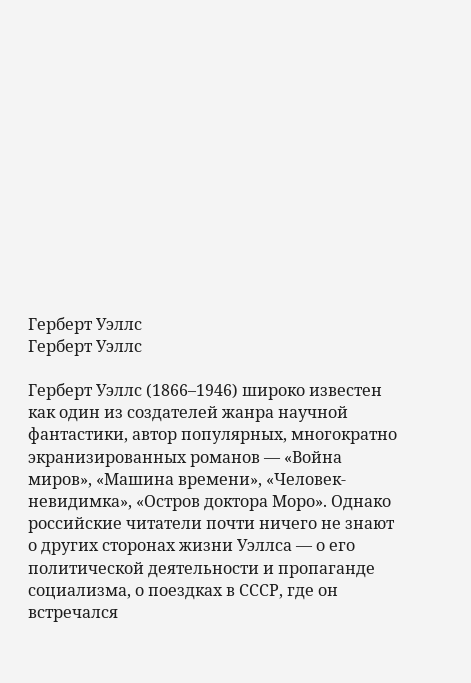Герберт Уэллс
Герберт Уэллс

Герберт Уэллс (1866–1946) широко известен как один из создателей жанра научной фантастики, автор популярных, многократно экранизированных романов — «Война миров», «Машина времени», «Человек-невидимка», «Остров доктора Моро». Однако российские читатели почти ничего не знают о других сторонах жизни Уэллса — о его политической деятельности и пропаганде социализма, о поездках в СССР, где он встречался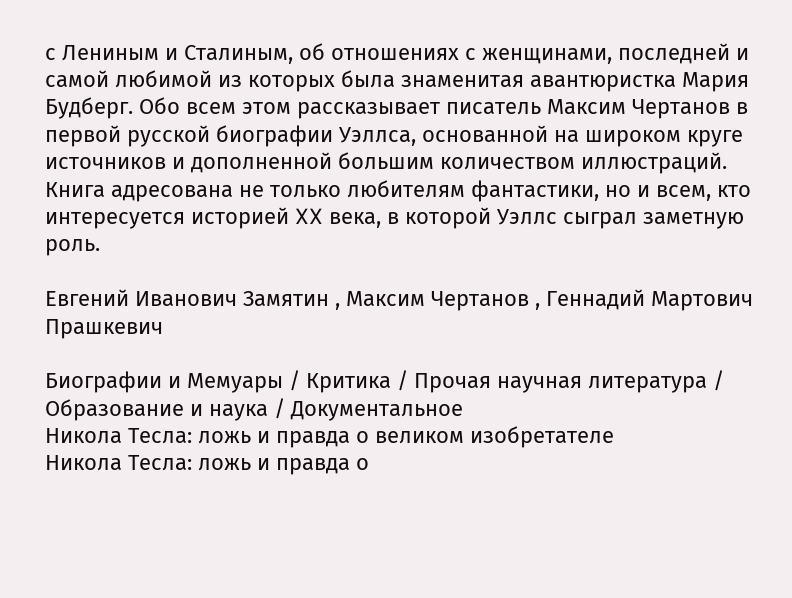с Лениным и Сталиным, об отношениях с женщинами, последней и самой любимой из которых была знаменитая авантюристка Мария Будберг. Обо всем этом рассказывает писатель Максим Чертанов в первой русской биографии Уэллса, основанной на широком круге источников и дополненной большим количеством иллюстраций. Книга адресована не только любителям фантастики, но и всем, кто интересуется историей XX века, в которой Уэллс сыграл заметную роль.

Евгений Иванович Замятин , Максим Чертанов , Геннадий Мартович Прашкевич

Биографии и Мемуары / Критика / Прочая научная литература / Образование и наука / Документальное
Никола Тесла: ложь и правда о великом изобретателе
Никола Тесла: ложь и правда о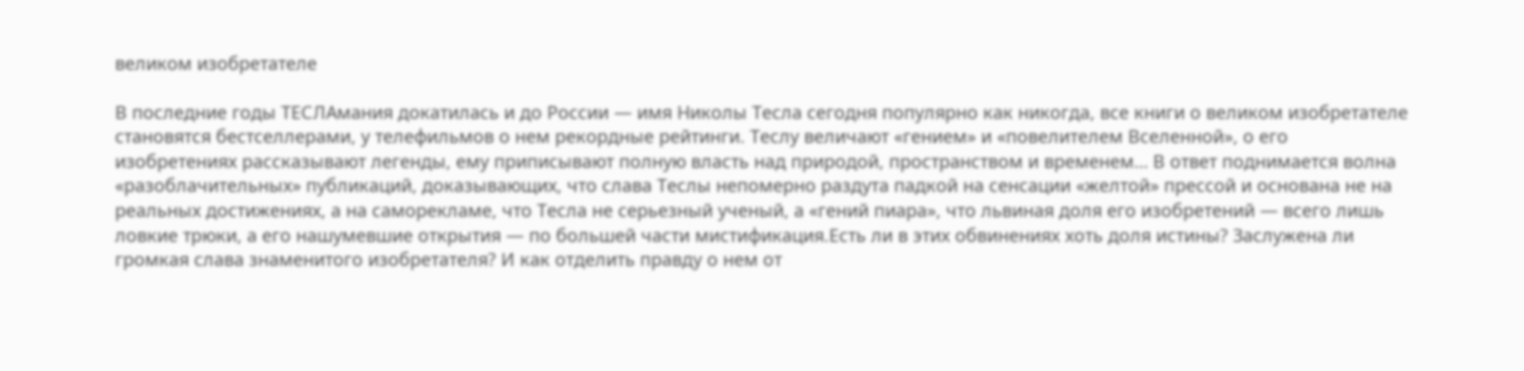великом изобретателе

В последние годы ТЕСЛАмания докатилась и до России — имя Николы Тесла сегодня популярно как никогда, все книги о великом изобретателе становятся бестселлерами, у телефильмов о нем рекордные рейтинги. Теслу величают «гением» и «повелителем Вселенной», о его изобретениях рассказывают легенды, ему приписывают полную власть над природой, пространством и временем… В ответ поднимается волна «разоблачительных» публикаций, доказывающих, что слава Теслы непомерно раздута падкой на сенсации «желтой» прессой и основана не на реальных достижениях, а на саморекламе, что Тесла не серьезный ученый, а «гений пиара», что львиная доля его изобретений — всего лишь ловкие трюки, а его нашумевшие открытия — по большей части мистификация.Есть ли в этих обвинениях хоть доля истины? Заслужена ли громкая слава знаменитого изобретателя? И как отделить правду о нем от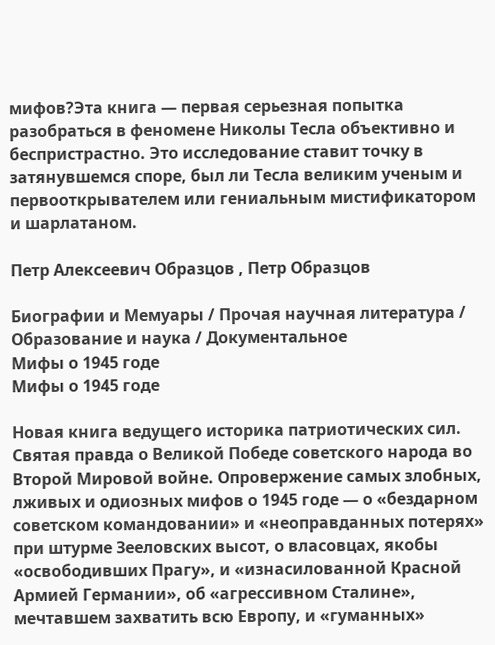мифов?Эта книга — первая серьезная попытка разобраться в феномене Николы Тесла объективно и беспристрастно. Это исследование ставит точку в затянувшемся споре, был ли Тесла великим ученым и первооткрывателем или гениальным мистификатором и шарлатаном.

Петр Алексеевич Образцов , Петр Образцов

Биографии и Мемуары / Прочая научная литература / Образование и наука / Документальное
Мифы о 1945 годе
Мифы о 1945 годе

Новая книга ведущего историка патриотических сил. Святая правда о Великой Победе советского народа во Второй Мировой войне. Опровержение самых злобных, лживых и одиозных мифов о 1945 годе — о «бездарном советском командовании» и «неоправданных потерях» при штурме Зееловских высот, о власовцах, якобы «освободивших Прагу», и «изнасилованной Красной Армией Германии», об «агрессивном Сталине», мечтавшем захватить всю Европу, и «гуманных»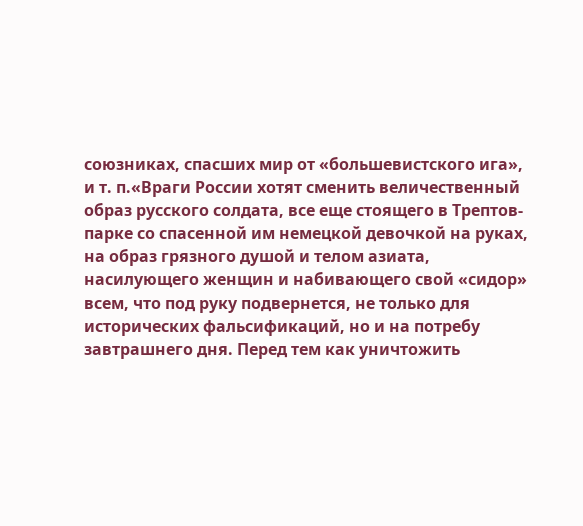союзниках, спасших мир от «большевистского ига», и т. п.«Враги России хотят сменить величественный образ русского солдата, все еще стоящего в Трептов-парке со спасенной им немецкой девочкой на руках, на образ грязного душой и телом азиата, насилующего женщин и набивающего свой «сидор» всем, что под руку подвернется, не только для исторических фальсификаций, но и на потребу завтрашнего дня. Перед тем как уничтожить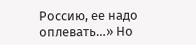Россию, ее надо оплевать…» Но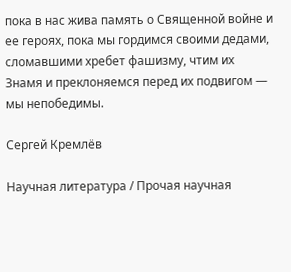пока в нас жива память о Священной войне и ее героях, пока мы гордимся своими дедами, сломавшими хребет фашизму, чтим их Знамя и преклоняемся перед их подвигом — мы непобедимы.

Сергей Кремлёв

Научная литература / Прочая научная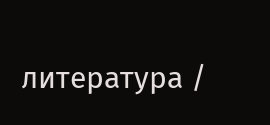литература /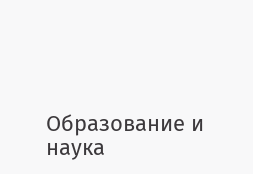Образование и наука